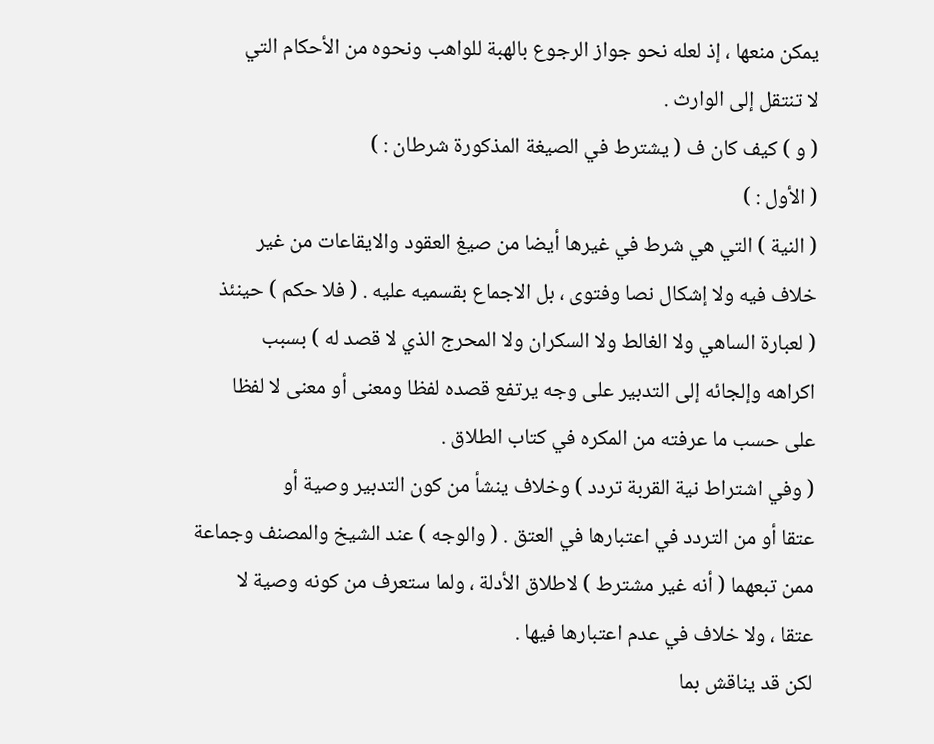يمكن منعها ، إذ لعله نحو جواز الرجوع بالهبة للواهب ونحوه من الأحكام التي
لا تنتقل إلى الوارث .
( و ) كيف كان ف ( يشترط في الصيغة المذكورة شرطان : )
( الأول : )
( النية ) التي هي شرط في غيرها أيضا من صيغ العقود والايقاعات من غير
خلاف فيه ولا إشكال نصا وفتوى ، بل الاجماع بقسميه عليه . ( فلا حكم ) حينئذ
( لعبارة الساهي ولا الغالط ولا السكران ولا المحرج الذي لا قصد له ) بسبب
اكراهه وإلجائه إلى التدبير على وجه يرتفع قصده لفظا ومعنى أو معنى لا لفظا
على حسب ما عرفته من المكره في كتاب الطلاق .
( وفي اشتراط نية القربة تردد ) وخلاف ينشأ من كون التدبير وصية أو
عتقا أو من التردد في اعتبارها في العتق . ( والوجه ) عند الشيخ والمصنف وجماعة
ممن تبعهما ( أنه غير مشترط ) لاطلاق الأدلة ، ولما ستعرف من كونه وصية لا
عتقا ، ولا خلاف في عدم اعتبارها فيها .
لكن قد يناقش بما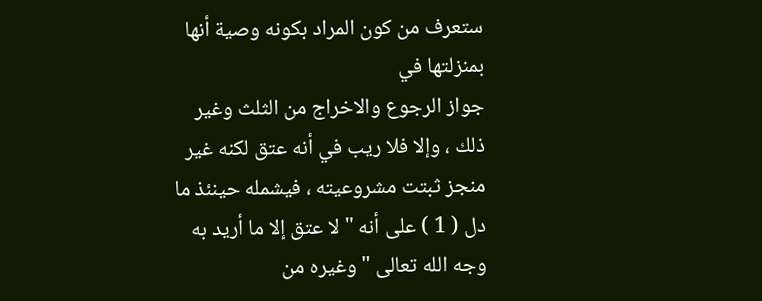ستعرف من كون المراد بكونه وصية أنها بمنزلتها في
جواز الرجوع والاخراج من الثلث وغير ذلك ، وإلا فلا ريب في أنه عتق لكنه غير
منجز ثبتت مشروعيته ، فيشمله حينئذ ما دل ( 1 ) على أنه " لا عتق إلا ما أريد به
وجه الله تعالى " وغيره من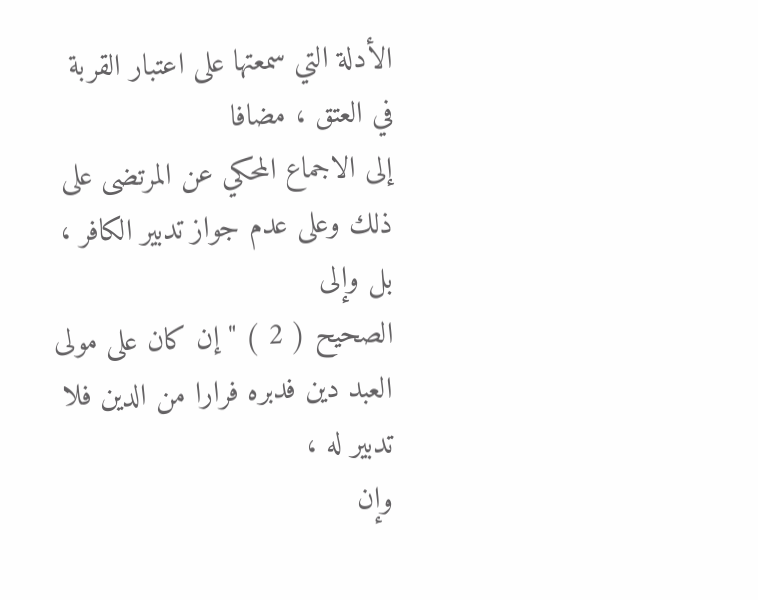الأدلة التي سمعتها على اعتبار القربة في العتق ، مضافا
إلى الاجماع المحكي عن المرتضى على ذلك وعلى عدم جواز تدبير الكافر ، بل وإلى
الصحيح ( 2 ) " إن كان على مولى العبد دين فدبره فرارا من الدين فلا تدبير له ،
وإن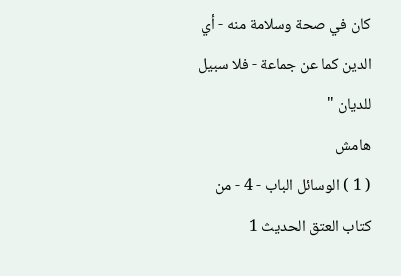كان في صحة وسلامة منه - أي الدين كما عن جماعة - فلا سبيل للديان "
هامش
( 1 ) الوسائل الباب - 4 - من كتاب العتق الحديث 1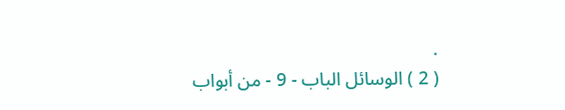.
( 2 ) الوسائل الباب - 9 - من أبواب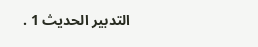التدبير الحديث 1 .